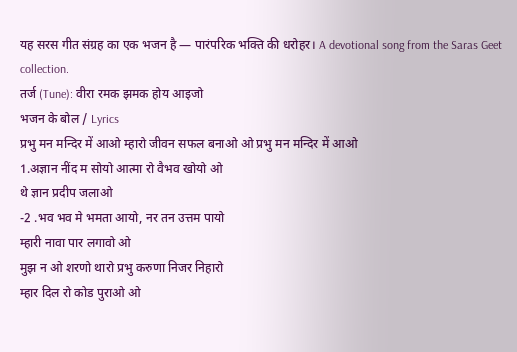यह सरस गीत संग्रह का एक भजन है — पारंपरिक भक्ति की धरोहर। A devotional song from the Saras Geet collection.
तर्ज (Tune): वीरा रमक झमक होय आइजो
भजन के बोल / Lyrics
प्रभु मन मन्दिर में आओ म्हारो जीवन सफल बनाओ ओ प्रभु मन मन्दिर में आओ
1.अज्ञान नींद म सोयो आत्मा रो वैभव खोयो ओ
थे ज्ञान प्रदीप जलाओ
-2 .भव भव मे भमता आयो, नर तन उत्तम पायो
म्हारी नावा पार लगावो ओ
मुझ न ओ शरणो थारो प्रभु करुणा निजर निहारो
म्हार दिल रो कोड पुराओ ओ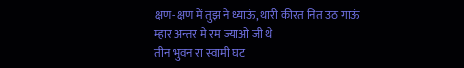क्षण-क्षण में तुझ ने ध्याऊं, थारी कीरत नित उठ गाऊं
म्हार अन्तर मे रम ज्याओ जी थे
तीन भुवन रा स्वामी घट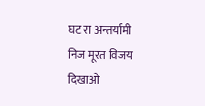घट रा अन्तर्यामी
निज मूरत विजय दिखाओ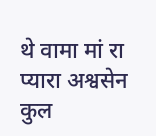थे वामा मां रा प्यारा अश्वसेन कुल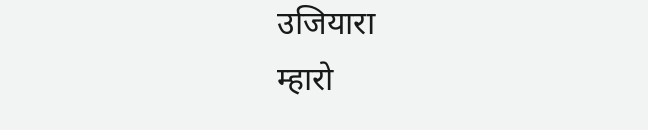उजियारा
म्हारो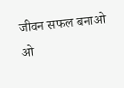जीवन सफल बनाओ ओ